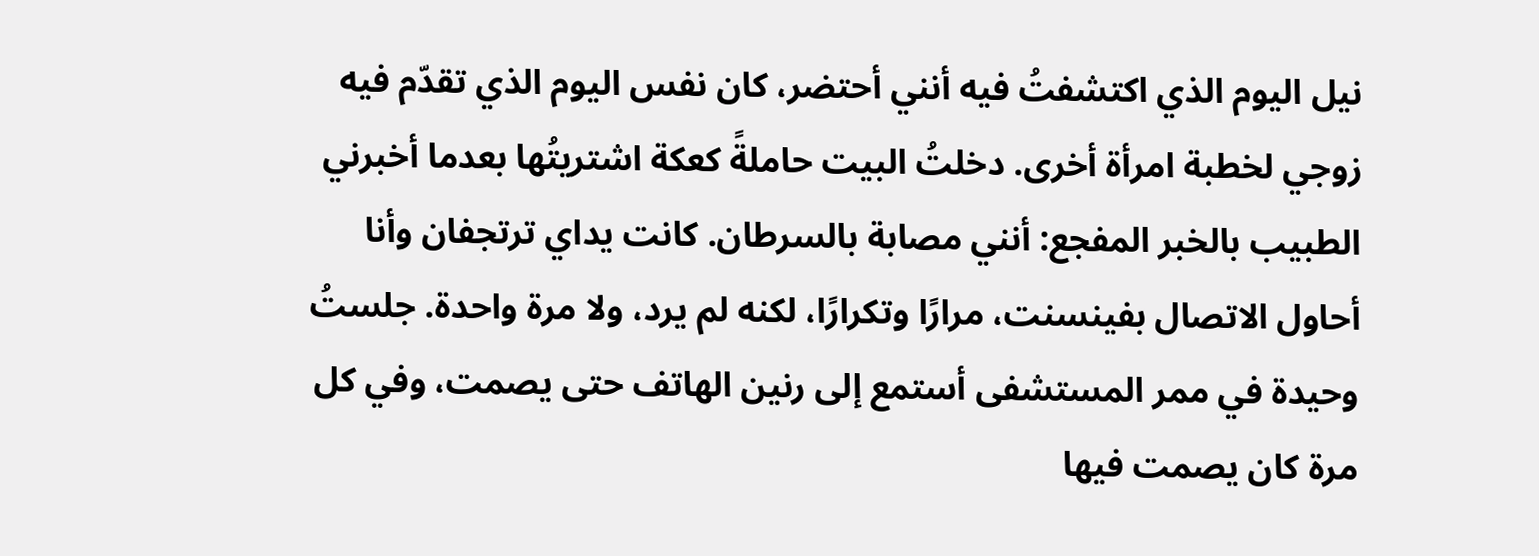نيل اليوم الذي اكتشفتُ فيه أنني أحتضر، كان نفس اليوم الذي تقدّم فيه زوجي لخطبة امرأة أخرى. دخلتُ البيت حاملةً كعكة اشتريتُها بعدما أخبرني الطبيب بالخبر المفجع: أنني مصابة بالسرطان. كانت يداي ترتجفان وأنا أحاول الاتصال بفينسنت، مرارًا وتكرارًا، لكنه لم يرد، ولا مرة واحدة. جلستُ وحيدة في ممر المستشفى أستمع إلى رنين الهاتف حتى يصمت، وفي كل مرة كان يصمت فيها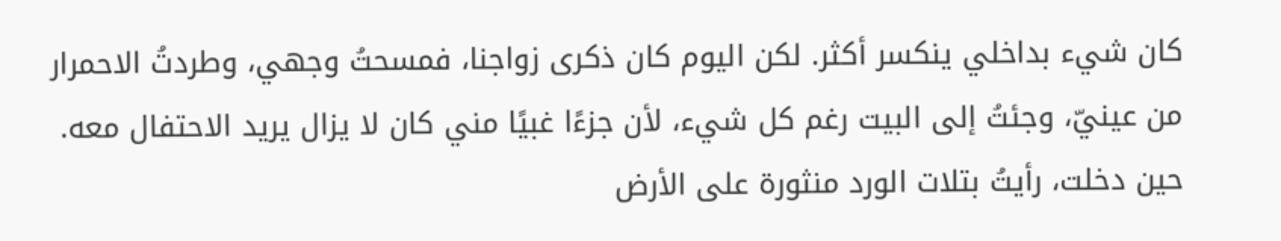كان شيء بداخلي ينكسر أكثر. لكن اليوم كان ذكرى زواجنا، فمسحتُ وجهي، وطردتُ الاحمرار من عينيّ، وجئتُ إلى البيت رغم كل شيء، لأن جزءًا غبيًا مني كان لا يزال يريد الاحتفال معه. حين دخلت، رأيتُ بتلات الورد منثورة على الأرض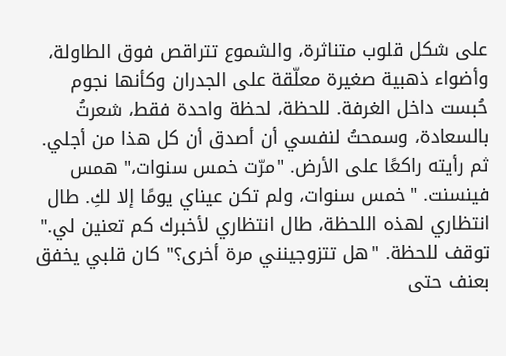على شكل قلوب متناثرة، والشموع تتراقص فوق الطاولة، وأضواء ذهبية صغيرة معلّقة على الجدران وكأنها نجوم حُبست داخل الغرفة. للحظة، لحظة واحدة فقط، شعرتُ بالسعادة، وسمحتُ لنفسي أن أصدق أن كل هذا من أجلي. ثم رأيته راكعًا على الأرض. "مرّت خمس سنوات،" همس فينسنت. "خمس سنوات، ولم تكن عيناي يومًا إلا لكِ. طال انتظاري لهذه اللحظة، طال انتظاري لأخبرك كم تعنين لي." توقف للحظة. "هل تتزوجينني مرة أخرى؟" كان قلبي يخفق بعنف حتى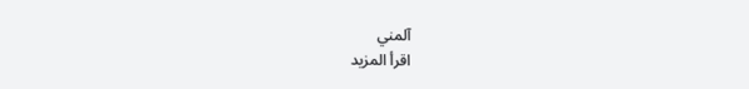آلمني
اقرأ المزيد